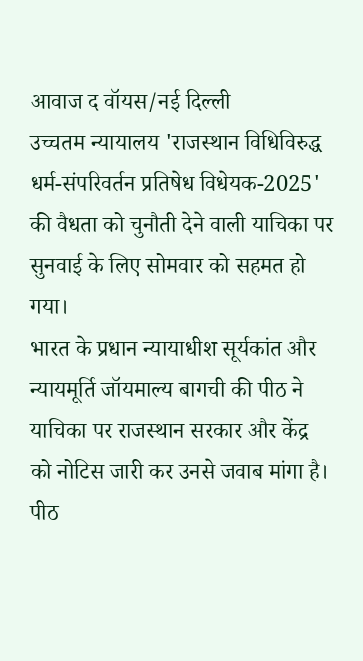आवाज द वॉयस/नई दिल्ली
उच्चतम न्यायालय 'राजस्थान विधिविरुद्ध धर्म-संपरिवर्तन प्रतिषेध विधेयक-2025' की वैधता को चुनौती देने वाली याचिका पर सुनवाई के लिए सोमवार को सहमत हो गया।
भारत के प्रधान न्यायाधीश सूर्यकांत और न्यायमूर्ति जॉयमाल्य बागची की पीठ ने याचिका पर राजस्थान सरकार और केंद्र को नोटिस जारी कर उनसे जवाब मांगा है।
पीठ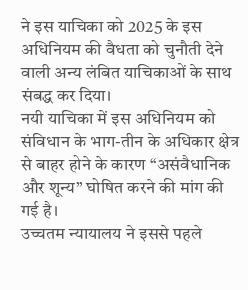ने इस याचिका को 2025 के इस अधिनियम की वैधता को चुनौती देने वाली अन्य लंबित याचिकाओं के साथ संबद्ध कर दिया।
नयी याचिका में इस अधिनियम को संविधान के भाग-तीन के अधिकार क्षेत्र से बाहर होने के कारण ‘‘असंवैधानिक और शून्य’’ घोषित करने की मांग की गई है।
उच्चतम न्यायालय ने इससे पहले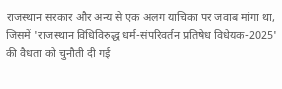राजस्थान सरकार और अन्य से एक अलग याचिका पर जवाब मांगा था, जिसमें 'राजस्थान विधिविरुद्ध धर्म-संपरिवर्तन प्रतिषेध विधेयक-2025' की वैधता को चुनौती दी गई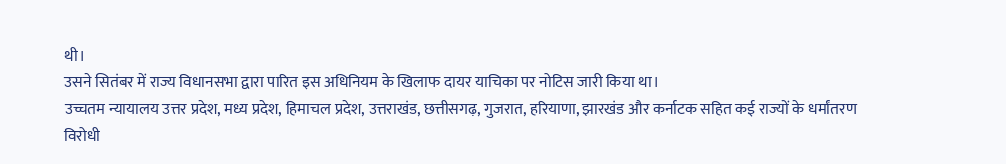थी।
उसने सितंबर में राज्य विधानसभा द्वारा पारित इस अधिनियम के खिलाफ दायर याचिका पर नोटिस जारी किया था।
उच्चतम न्यायालय उत्तर प्रदेश, मध्य प्रदेश, हिमाचल प्रदेश, उत्तराखंड, छत्तीसगढ़, गुजरात, हरियाणा, झारखंड और कर्नाटक सहित कई राज्यों के धर्मांतरण विरोधी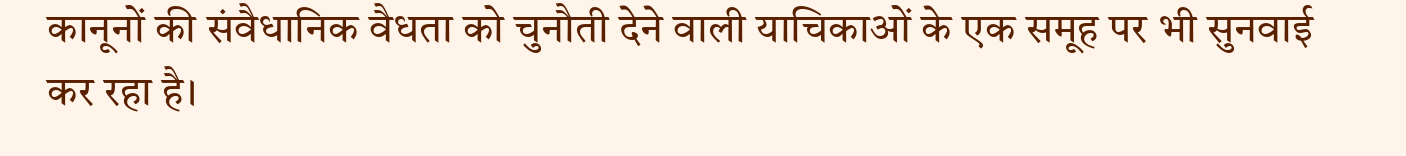कानूनों की संवैधानिक वैधता को चुनौती देने वाली याचिकाओं के एक समूह पर भी सुनवाई कर रहा है।